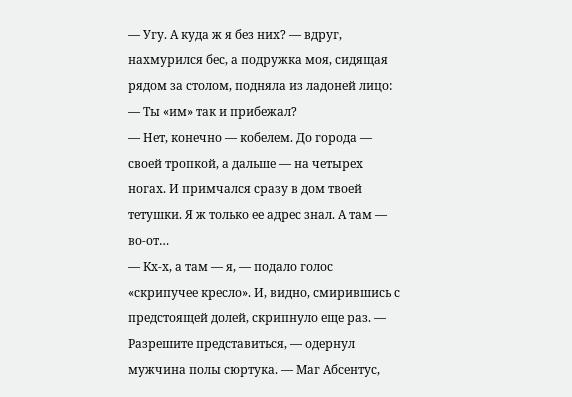— Угу. А куда ж я без них? — вдруг, нахмурился бес, а подружка моя, сидящая рядом за столом, подняла из ладоней лицо:
— Ты «им» так и прибежал?
— Нет, конечно — кобелем. До города — своей тропкой, а дальше — на четырех ногах. И примчался сразу в дом твоей тетушки. Я ж только ее адрес знал. А там — во-от…
— Кх-х, а там — я, — подало голос «скрипучее кресло». И, видно, смирившись с предстоящей долей, скрипнуло еще раз. — Разрешите представиться, — одернул мужчина полы сюртука. — Маг Абсентус,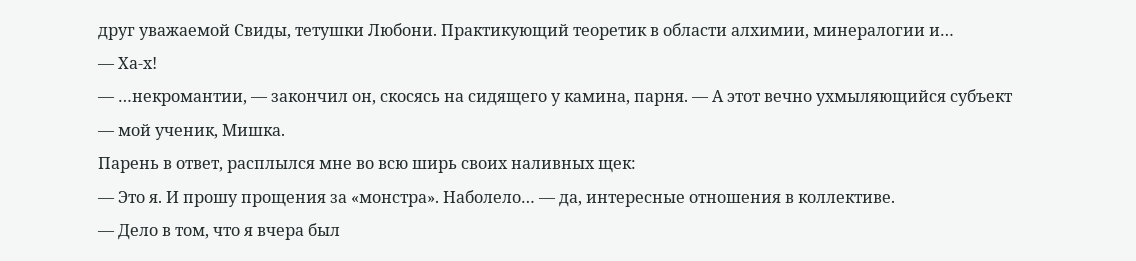друг уважаемой Свиды, тетушки Любони. Практикующий теоретик в области алхимии, минералогии и…
— Ха-х!
— …некромантии, — закончил он, скосясь на сидящего у камина, парня. — А этот вечно ухмыляющийся субъект — мой ученик, Мишка.
Парень в ответ, расплылся мне во всю ширь своих наливных щек:
— Это я. И прошу прощения за «монстра». Наболело… — да, интересные отношения в коллективе.
— Дело в том, что я вчера был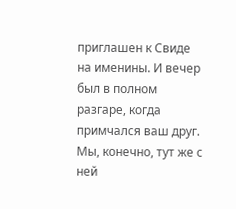приглашен к Свиде на именины. И вечер был в полном разгаре, когда примчался ваш друг. Мы, конечно, тут же с ней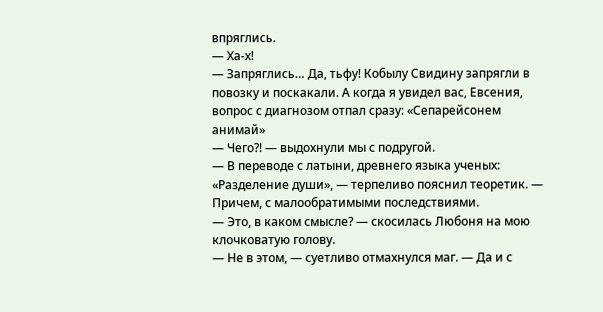впряглись.
— Ха-х!
— Запряглись… Да, тьфу! Кобылу Свидину запрягли в повозку и поскакали. А когда я увидел вас, Евсения, вопрос с диагнозом отпал сразу: «Сепарейсонем анимай»
— Чего?! — выдохнули мы с подругой.
— В переводе с латыни, древнего языка ученых: «Разделение души», — терпеливо пояснил теоретик. — Причем, с малообратимыми последствиями.
— Это, в каком смысле? — скосилась Любоня на мою клочковатую голову.
— Не в этом, — суетливо отмахнулся маг. — Да и с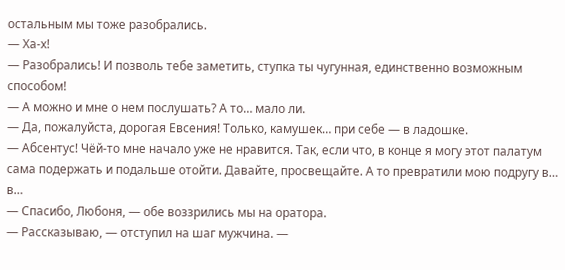остальным мы тоже разобрались.
— Ха-х!
— Разобрались! И позволь тебе заметить, ступка ты чугунная, единственно возможным способом!
— А можно и мне о нем послушать? А то… мало ли.
— Да, пожалуйста, дорогая Евсения! Только, камушек… при себе — в ладошке.
— Абсентус! Чёй-то мне начало уже не нравится. Так, если что, в конце я могу этот палатум сама подержать и подальше отойти. Давайте, просвещайте. А то превратили мою подругу в… в…
— Спасибо, Любоня, — обе воззрились мы на оратора.
— Рассказываю, — отступил на шаг мужчина. —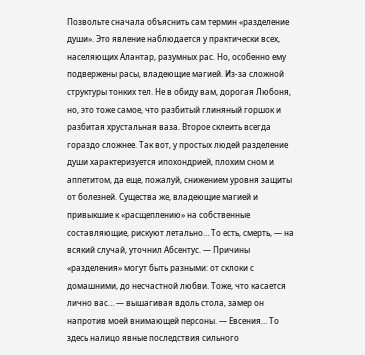Позвольте сначала объяснить сам термин «разделение души». Это явление наблюдается у практически всех, населяющих Алантар, разумных рас. Но, особенно ему подвержены расы, владеющие магией. Из-за сложной структуры тонких тел. Не в обиду вам, дорогая Любоня, но, это тоже самое, что разбитый глиняный горшок и разбитая хрустальная ваза. Второе склеить всегда гораздо сложнее. Так вот, у простых людей разделение души характеризуется ипохондрией, плохим сном и аппетитом, да еще, пожалуй, снижением уровня защиты от болезней. Существа же, владеющие магией и привыкшие к «расщеплению» на собственные составляющие, рискуют летально… То есть, смерть, — на всякий случай, уточнил Абсентус. — Причины «разделения» могут быть разными: от склоки с домашними, до несчастной любви. Тоже, что касается лично вас… — вышагивая вдоль стола, замер он напротив моей внимающей персоны. — Евсения… То здесь налицо явные последствия сильного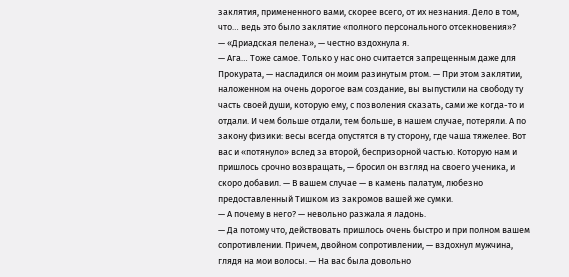заклятия, примененного вами, скорее всего, от их незнания. Дело в том, что… ведь это было заклятие «полного персонального отсекновения»?
— «Дриадская пелена», — честно вздохнула я.
— Ага… Тоже самое. Только у нас оно считается запрещенным даже для Прокурата, — насладился он моим разинутым ртом. — При этом заклятии, наложенном на очень дорогое вам создание, вы выпустили на свободу ту часть своей души, которую ему, с позволения сказать, сами же когда-то и отдали. И чем больше отдали, тем больше, в нашем случае, потеряли. А по закону физики: весы всегда опустятся в ту сторону, где чаша тяжелее. Вот вас и «потянуло» вслед за второй, беспризорной частью. Которую нам и пришлось срочно возвращать, — бросил он взгляд на своего ученика, и скоро добавил. — В вашем случае — в камень палатум, любезно предоставленный Тишком из закромов вашей же сумки.
— А почему в него? — невольно разжала я ладонь.
— Да потому что, действовать пришлось очень быстро и при полном вашем сопротивлении. Причем, двойном сопротивлении, — вздохнул мужчина, глядя на мои волосы. — На вас была довольно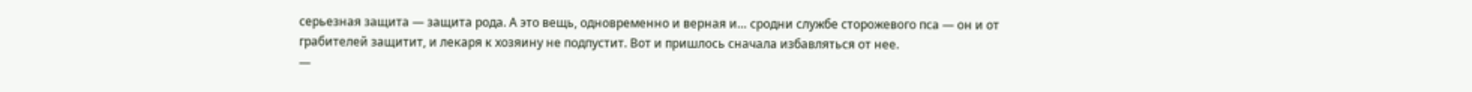серьезная защита — защита рода. А это вещь, одновременно и верная и… сродни службе сторожевого пса — он и от грабителей защитит, и лекаря к хозяину не подпустит. Вот и пришлось сначала избавляться от нее.
—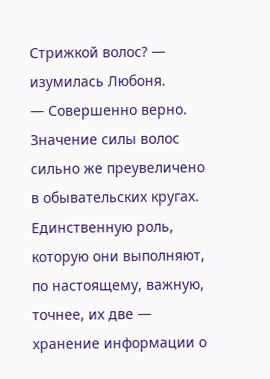Стрижкой волос? — изумилась Любоня.
— Совершенно верно. Значение силы волос сильно же преувеличено в обывательских кругах. Единственную роль, которую они выполняют, по настоящему, важную, точнее, их две — хранение информации о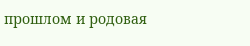прошлом и родовая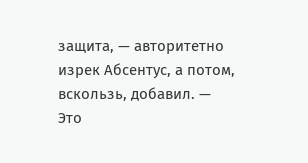защита, — авторитетно изрек Абсентус, а потом, вскользь, добавил. — Это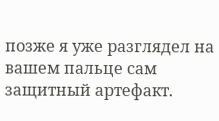позже я уже разглядел на вашем пальце сам защитный артефакт.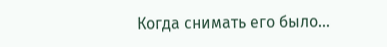Когда снимать его было…